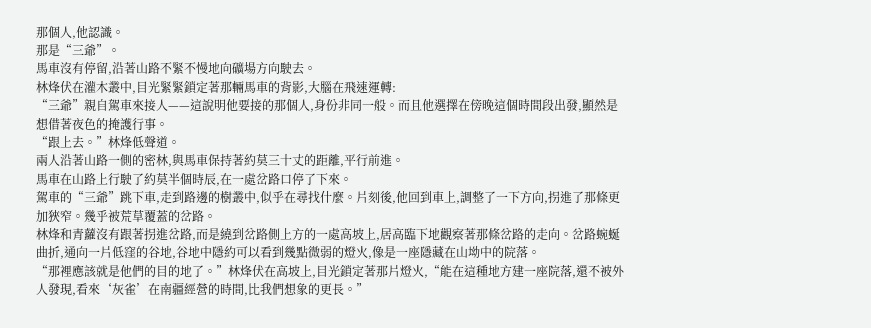那個人,他認識。
那是“三爺”。
馬車沒有停留,沿著山路不緊不慢地向礦場方向駛去。
林烽伏在灌木叢中,目光緊緊鎖定著那輛馬車的背影,大腦在飛速運轉:
“三爺”親自駕車來接人——這說明他要接的那個人,身份非同一般。而且他選擇在傍晚這個時間段出發,顯然是想借著夜色的掩護行事。
“跟上去。”林烽低聲道。
兩人沿著山路一側的密林,與馬車保持著約莫三十丈的距離,平行前進。
馬車在山路上行駛了約莫半個時辰,在一處岔路口停了下來。
駕車的“三爺”跳下車,走到路邊的樹叢中,似乎在尋找什麼。片刻後,他回到車上,調整了一下方向,拐進了那條更加狹窄。幾乎被荒草覆蓋的岔路。
林烽和青蘿沒有跟著拐進岔路,而是繞到岔路側上方的一處高坡上,居高臨下地觀察著那條岔路的走向。岔路蜿蜒曲折,通向一片低窪的谷地,谷地中隱約可以看到幾點微弱的燈火,像是一座隱藏在山坳中的院落。
“那裡應該就是他們的目的地了。”林烽伏在高坡上,目光鎖定著那片燈火,“能在這種地方建一座院落,還不被外人發現,看來‘灰雀’在南疆經營的時間,比我們想象的更長。”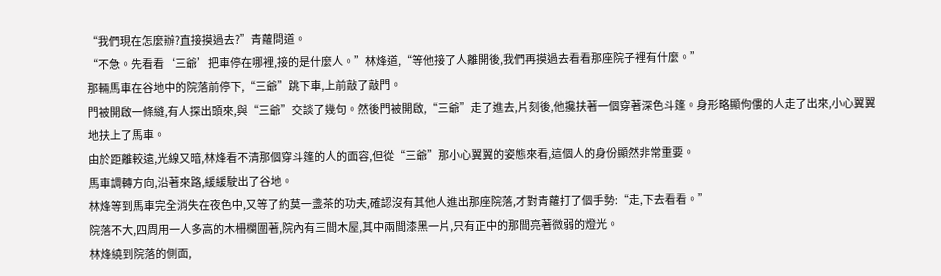“我們現在怎麼辦?直接摸過去?”青蘿問道。
“不急。先看看‘三爺’把車停在哪裡,接的是什麼人。”林烽道,“等他接了人離開後,我們再摸過去看看那座院子裡有什麼。”
那輛馬車在谷地中的院落前停下,“三爺”跳下車,上前敲了敲門。
門被開啟一條縫,有人探出頭來,與“三爺”交談了幾句。然後門被開啟,“三爺”走了進去,片刻後,他攙扶著一個穿著深色斗篷。身形略顯佝僂的人走了出來,小心翼翼地扶上了馬車。
由於距離較遠,光線又暗,林烽看不清那個穿斗篷的人的面容,但從“三爺”那小心翼翼的姿態來看,這個人的身份顯然非常重要。
馬車調轉方向,沿著來路,緩緩駛出了谷地。
林烽等到馬車完全消失在夜色中,又等了約莫一盞茶的功夫,確認沒有其他人進出那座院落,才對青蘿打了個手勢:“走,下去看看。”
院落不大,四周用一人多高的木柵欄圍著,院內有三間木屋,其中兩間漆黑一片,只有正中的那間亮著微弱的燈光。
林烽繞到院落的側面,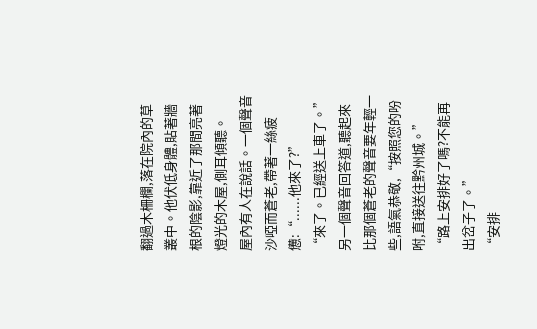翻過木柵欄,落在院內的草叢中。他伏低身體,貼著牆根的陰影,靠近了那間亮著燈光的木屋,側耳傾聽。
屋內有人在說話。一個聲音沙啞而蒼老,帶著一絲疲憊:“......他來了?”
“來了。已經送上車了。”另一個聲音回答道,聽起來比那個蒼老的聲音要年輕一些,語氣恭敬,“按照您的吩咐,直接送往黔州城。”
“路上安排好了嗎?不能再出岔子了。”
“安排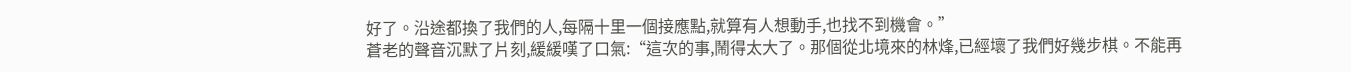好了。沿途都換了我們的人,每隔十里一個接應點,就算有人想動手,也找不到機會。”
蒼老的聲音沉默了片刻,緩緩嘆了口氣:“這次的事,鬧得太大了。那個從北境來的林烽,已經壞了我們好幾步棋。不能再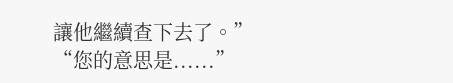讓他繼續查下去了。”
“您的意思是......”